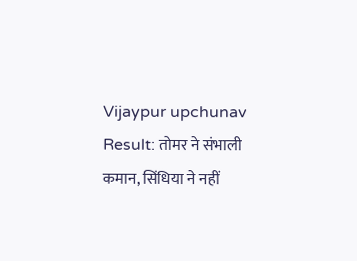Vijaypur upchunav Result: तोमर ने संभाली कमान, सिंधिया ने नहीं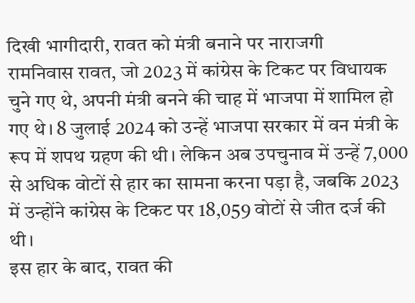दिखी भागीदारी, रावत को मंत्री बनाने पर नाराजगी
रामनिवास रावत, जो 2023 में कांग्रेस के टिकट पर विधायक चुने गए थे, अपनी मंत्री बनने की चाह में भाजपा में शामिल हो गए थे। 8 जुलाई 2024 को उन्हें भाजपा सरकार में वन मंत्री के रूप में शपथ ग्रहण की थी। लेकिन अब उपचुनाव में उन्हें 7,000 से अधिक वोटों से हार का सामना करना पड़ा है, जबकि 2023 में उन्होंने कांग्रेस के टिकट पर 18,059 वोटों से जीत दर्ज की थी।
इस हार के बाद, रावत की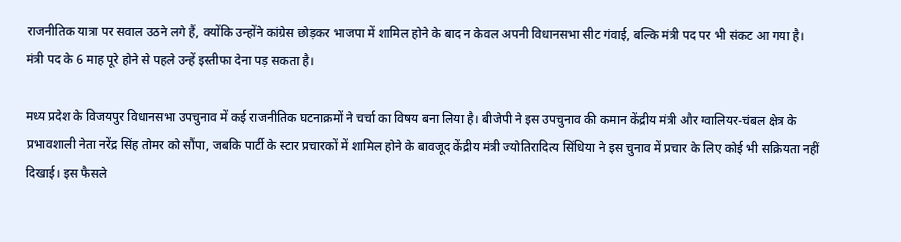राजनीतिक यात्रा पर सवाल उठने लगे हैं, क्योंकि उन्होंने कांग्रेस छोड़कर भाजपा में शामिल होने के बाद न केवल अपनी विधानसभा सीट गंवाई, बल्कि मंत्री पद पर भी संकट आ गया है। मंत्री पद के 6 माह पूरे होने से पहले उन्हें इस्तीफा देना पड़ सकता है।

मध्य प्रदेश के विजयपुर विधानसभा उपचुनाव में कई राजनीतिक घटनाक्रमों ने चर्चा का विषय बना लिया है। बीजेपी ने इस उपचुनाव की कमान केंद्रीय मंत्री और ग्वालियर-चंबल क्षेत्र के प्रभावशाली नेता नरेंद्र सिंह तोमर को सौंपा, जबकि पार्टी के स्टार प्रचारकों में शामिल होने के बावजूद केंद्रीय मंत्री ज्योतिरादित्य सिंधिया ने इस चुनाव में प्रचार के लिए कोई भी सक्रियता नहीं दिखाई। इस फैसले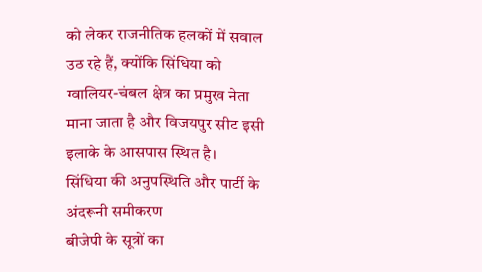को लेकर राजनीतिक हलकों में सवाल उठ रहे हैं, क्योंकि सिंधिया को ग्वालियर-चंबल क्षेत्र का प्रमुख नेता माना जाता है और विजयपुर सीट इसी इलाके के आसपास स्थित है।
सिंधिया की अनुपस्थिति और पार्टी के अंदरूनी समीकरण
बीजेपी के सूत्रों का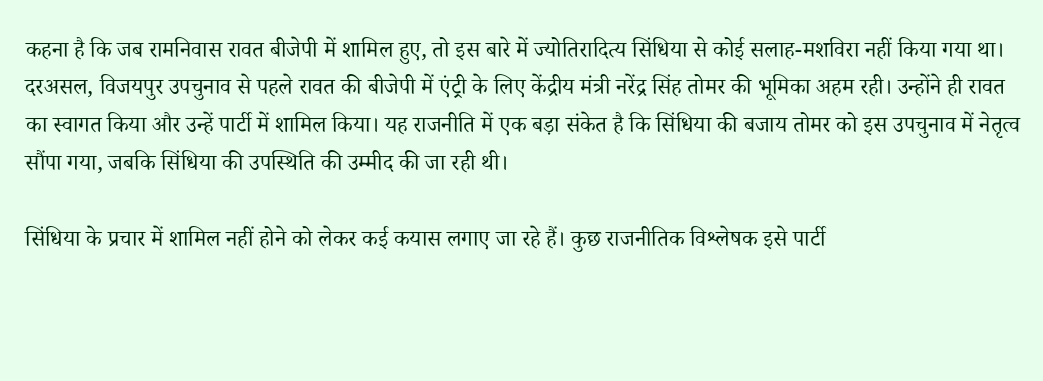कहना है कि जब रामनिवास रावत बीजेपी में शामिल हुए, तो इस बारे में ज्योतिरादित्य सिंधिया से कोई सलाह-मशविरा नहीं किया गया था। दरअसल, विजयपुर उपचुनाव से पहले रावत की बीजेपी में एंट्री के लिए केंद्रीय मंत्री नरेंद्र सिंह तोमर की भूमिका अहम रही। उन्होंने ही रावत का स्वागत किया और उन्हें पार्टी में शामिल किया। यह राजनीति में एक बड़ा संकेत है कि सिंधिया की बजाय तोमर को इस उपचुनाव में नेतृत्व सौंपा गया, जबकि सिंधिया की उपस्थिति की उम्मीद की जा रही थी।

सिंधिया के प्रचार में शामिल नहीं होने को लेकर कई कयास लगाए जा रहे हैं। कुछ राजनीतिक विश्लेषक इसे पार्टी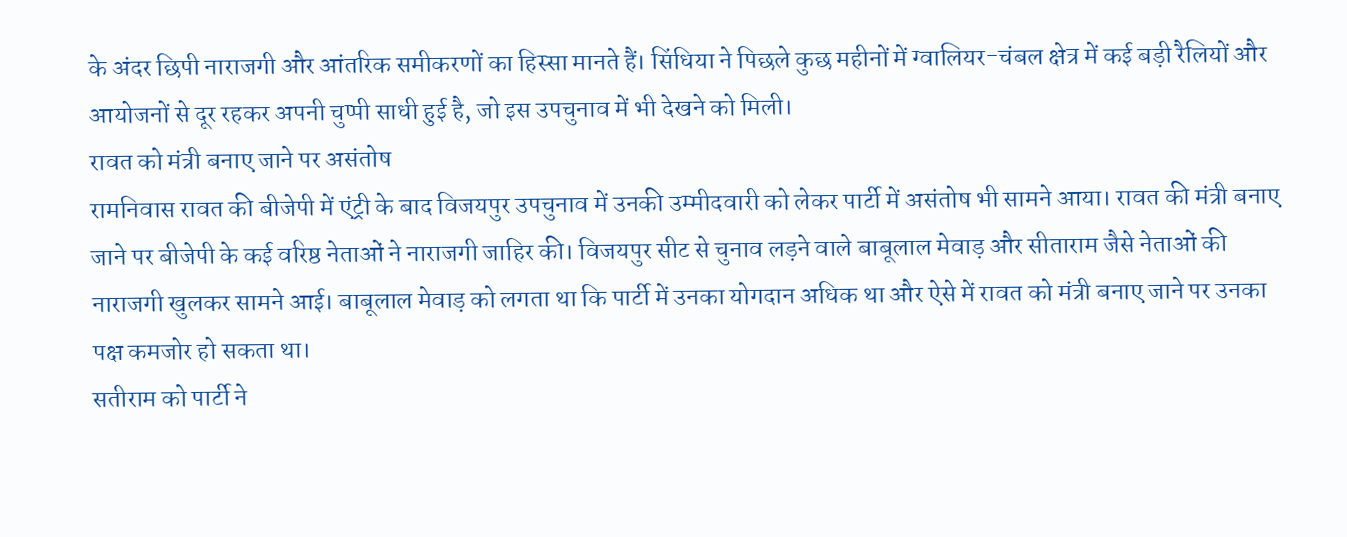के अंदर छिपी नाराजगी और आंतरिक समीकरणों का हिस्सा मानते हैं। सिंधिया ने पिछले कुछ महीनों में ग्वालियर-चंबल क्षेत्र में कई बड़ी रैलियों और आयोजनों से दूर रहकर अपनी चुप्पी साधी हुई है, जो इस उपचुनाव में भी देखने को मिली।
रावत को मंत्री बनाए जाने पर असंतोष
रामनिवास रावत की बीजेपी में एंट्री के बाद विजयपुर उपचुनाव में उनकी उम्मीदवारी को लेकर पार्टी में असंतोष भी सामने आया। रावत की मंत्री बनाए जाने पर बीजेपी के कई वरिष्ठ नेताओं ने नाराजगी जाहिर की। विजयपुर सीट से चुनाव लड़ने वाले बाबूलाल मेवाड़ और सीताराम जैसे नेताओं की नाराजगी खुलकर सामने आई। बाबूलाल मेवाड़ को लगता था कि पार्टी में उनका योगदान अधिक था और ऐसे में रावत को मंत्री बनाए जाने पर उनका पक्ष कमजोर हो सकता था।
सतीराम को पार्टी ने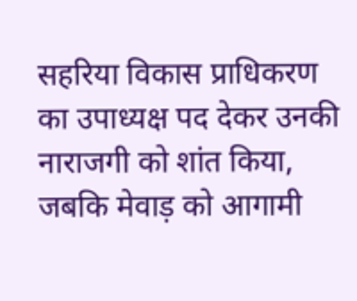सहरिया विकास प्राधिकरण का उपाध्यक्ष पद देकर उनकी नाराजगी को शांत किया, जबकि मेवाड़ को आगामी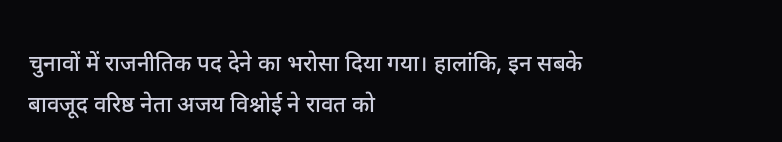चुनावों में राजनीतिक पद देने का भरोसा दिया गया। हालांकि, इन सबके बावजूद वरिष्ठ नेता अजय विश्नोई ने रावत को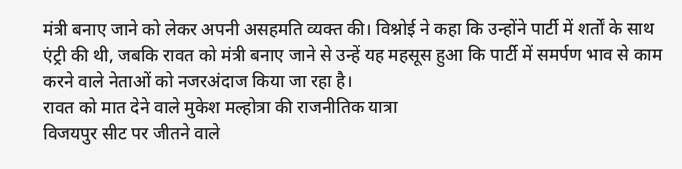मंत्री बनाए जाने को लेकर अपनी असहमति व्यक्त की। विश्नोई ने कहा कि उन्होंने पार्टी में शर्तों के साथ एंट्री की थी, जबकि रावत को मंत्री बनाए जाने से उन्हें यह महसूस हुआ कि पार्टी में समर्पण भाव से काम करने वाले नेताओं को नजरअंदाज किया जा रहा है।
रावत को मात देने वाले मुकेश मल्होत्रा की राजनीतिक यात्रा
विजयपुर सीट पर जीतने वाले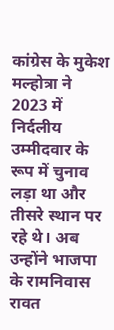कांग्रेस के मुकेश मल्होत्रा ने 2023 में निर्दलीय उम्मीदवार के रूप में चुनाव लड़ा था और तीसरे स्थान पर रहे थे। अब उन्होंने भाजपा के रामनिवास रावत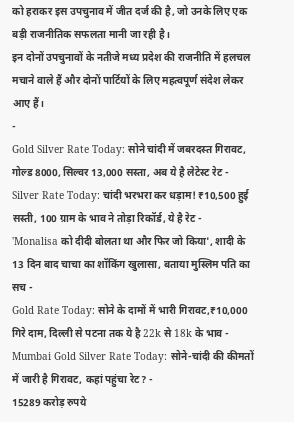को हराकर इस उपचुनाव में जीत दर्ज की है, जो उनके लिए एक बड़ी राजनीतिक सफलता मानी जा रही है।
इन दोनों उपचुनावों के नतीजे मध्य प्रदेश की राजनीति में हलचल मचाने वाले हैं और दोनों पार्टियों के लिए महत्वपूर्ण संदेश लेकर आए हैं।
-
Gold Silver Rate Today: सोने चांदी में जबरदस्त गिरावट, गोल्ड 8000, सिल्वर 13,000 सस्ता, अब ये है लेटेस्ट रेट -
Silver Rate Today: चांदी भरभरा कर धड़ाम! ₹10,500 हुई सस्ती, 100 ग्राम के भाव ने तोड़ा रिकॉर्ड, ये है रेट -
'Monalisa को दीदी बोलता था और फिर जो किया', शादी के 13 दिन बाद चाचा का शॉकिंग खुलासा, बताया मुस्लिम पति का सच -
Gold Rate Today: सोने के दामों में भारी गिरावट,₹10,000 गिरे दाम, दिल्ली से पटना तक ये है 22k से 18k के भाव -
Mumbai Gold Silver Rate Today: सोने-चांदी की कीमतों में जारी है गिरावट, कहां पहुंचा रेट? -
15289 करोड़ रुपये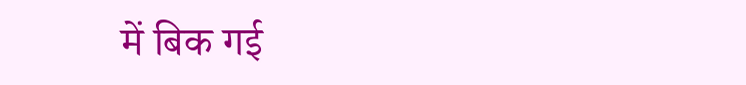में बिक गई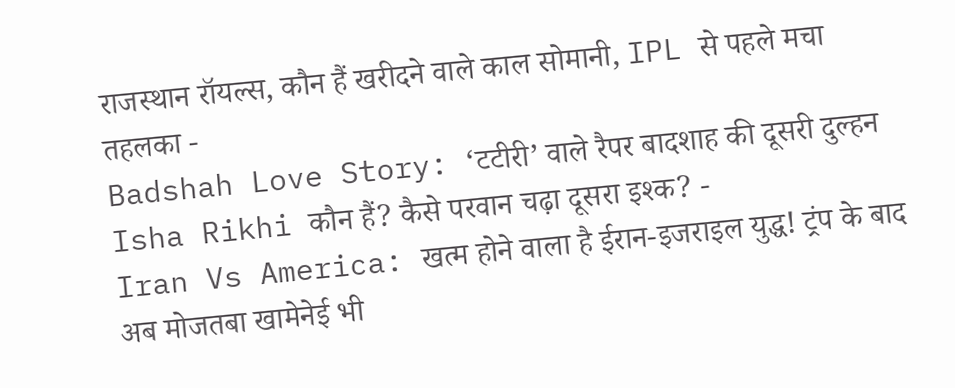राजस्थान रॉयल्स, कौन हैं खरीदने वाले काल सोमानी, IPL से पहले मचा तहलका -
Badshah Love Story: ‘टटीरी’ वाले रैपर बादशाह की दूसरी दुल्हन Isha Rikhi कौन हैं? कैसे परवान चढ़ा दूसरा इश्क? -
Iran Vs America: खत्म होने वाला है ईरान-इजराइल युद्ध! ट्रंप के बाद अब मोजतबा खामेनेई भी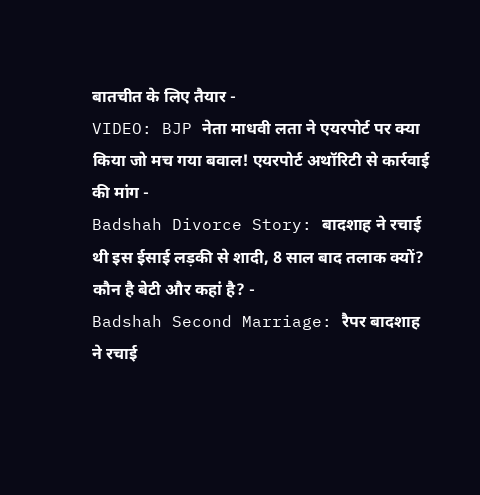बातचीत के लिए तैयार -
VIDEO: BJP नेता माधवी लता ने एयरपोर्ट पर क्या किया जो मच गया बवाल! एयरपोर्ट अथॉरिटी से कार्रवाई की मांग -
Badshah Divorce Story: बादशाह ने रचाई थी इस ईसाई लड़की से शादी, 8 साल बाद तलाक क्यों? कौन है बेटी और कहां है? -
Badshah Second Marriage: रैपर बादशाह ने रचाई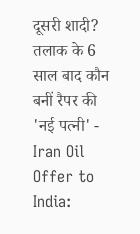दूसरी शादी? तलाक के 6 साल बाद कौन बनीं रैपर की 'नई पत्नी' -
Iran Oil Offer to India: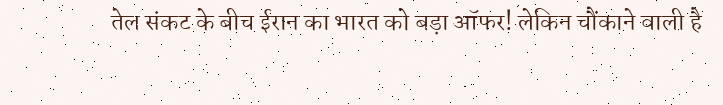तेल संकट के बीच ईरान का भारत को बड़ा ऑफर! लेकिन चौंकाने वाली है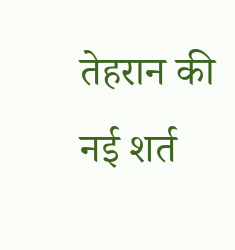तेहरान की नई शर्त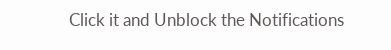Click it and Unblock the Notifications